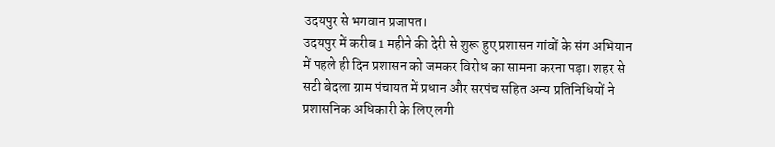उदयपुर से भगवान प्रजापत।
उदयपुर में करीब 1 महीने की देरी से शुरू हुए प्रशासन गांवों के संग अभियान में पहले ही दिन प्रशासन को जमकर विरोध का सामना करना पड़ा। शहर से सटी बेदला ग्राम पंचायत में प्रधान और सरपंच सहित अन्य प्रतिनिधियों ने प्रशासनिक अधिकारी के लिए लगी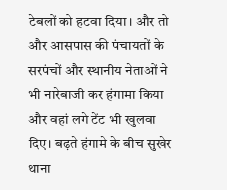टेबलों को हटवा दिया। और तो और आसपास की पंचायतों के सरपंचों और स्थानीय नेताओं ने भी नारेबाजी कर हंगामा किया और वहां लगे टेंट भी खुलवा दिए। बढ़ते हंगामे के बीच सुखेर थाना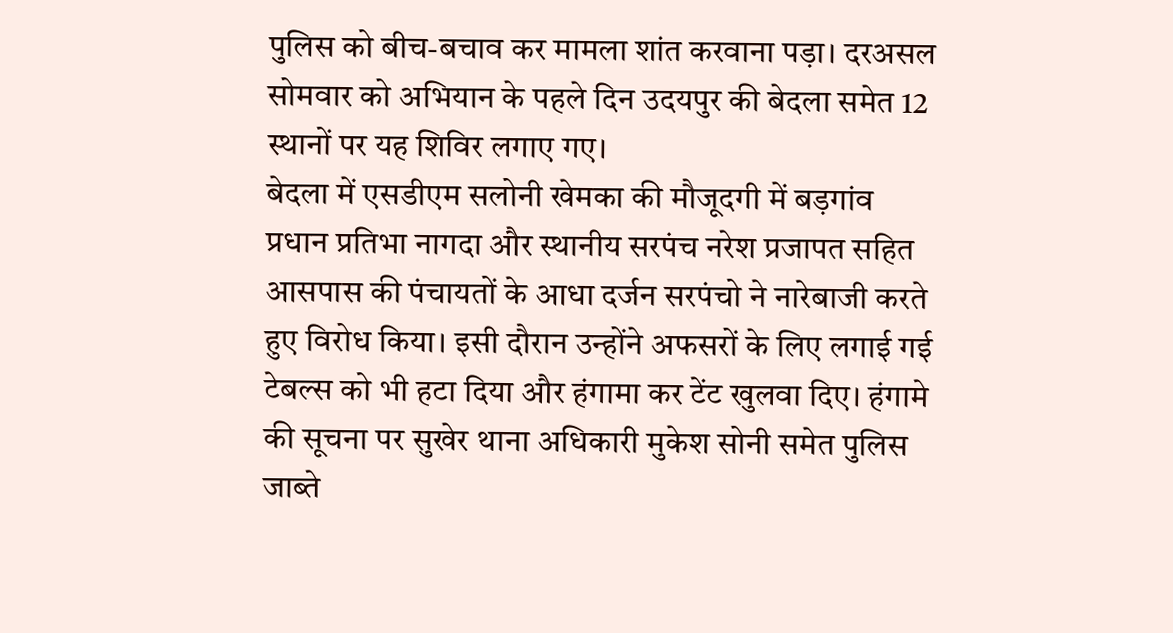पुलिस को बीच-बचाव कर मामला शांत करवाना पड़ा। दरअसल सोमवार को अभियान के पहले दिन उदयपुर की बेदला समेत 12 स्थानों पर यह शिविर लगाए गए।
बेदला में एसडीएम सलोनी खेमका की मौजूदगी में बड़गांव प्रधान प्रतिभा नागदा और स्थानीय सरपंच नरेश प्रजापत सहित आसपास की पंचायतों के आधा दर्जन सरपंचो ने नारेबाजी करते हुए विरोध किया। इसी दौरान उन्होंने अफसरों के लिए लगाई गई टेबल्स को भी हटा दिया और हंगामा कर टेंट खुलवा दिए। हंगामे की सूचना पर सुखेर थाना अधिकारी मुकेश सोनी समेत पुलिस जाब्ते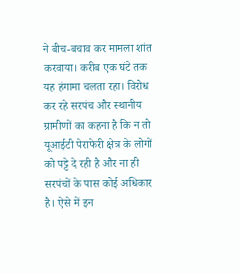ने बीच-बचाव कर मामला शांत करवाया। करीब एक घंटे तक यह हंगामा चलता रहा। विरोध कर रहे सरपंच और स्थानीय ग्रामीणों का कहना है कि न तो यूआईटी पेराफेरी क्षेत्र के लोगों को पट्टे दे रही है और ना ही सरपंचों के पास कोई अधिकार है। ऐसे में इन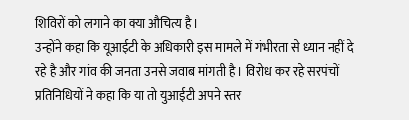शिविरों को लगाने का क्या औचित्य है।
उन्होंने कहा कि यूआईटी के अधिकारी इस मामले में गंभीरता से ध्यान नहीं दे रहे है और गांव की जनता उनसे जवाब मांगती है। विरोध कर रहे सरपंचों प्रतिनिधियों ने कहा कि या तो युआईटी अपने स्तर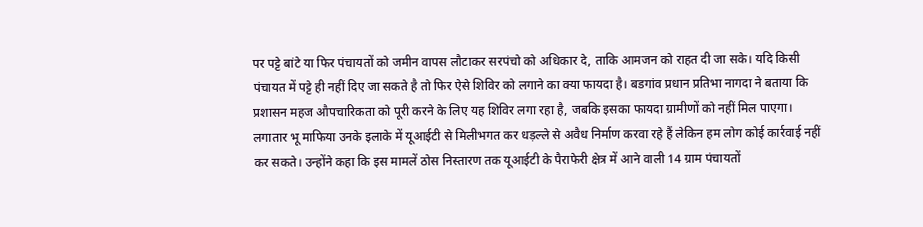पर पट्टे बांटे या फिर पंचायतों को जमीन वापस लौटाकर सरपंचो को अधिकार दे, ताकि आमजन को राहत दी जा सके। यदि किसी पंचायत में पट्टे ही नहीं दिए जा सकते है तो फिर ऐसे शिविर को लगाने का क्या फायदा है। बडगांव प्रधान प्रतिभा नागदा ने बताया कि प्रशासन महज औपचारिकता को पूरी करने के लिए यह शिविर लगा रहा है, जबकि इसका फायदा ग्रामीणों को नहीं मिल पाएगा। लगातार भू माफिया उनके इलाके में यूआईटी से मिलीभगत कर धड़ल्ले से अवैध निर्माण करवा रहे हैं लेकिन हम लोग कोई कार्रवाई नहीं कर सकते। उन्होंने कहा कि इस मामलें ठोस निस्तारण तक यूआईटी के पैराफेरी क्षेत्र में आने वाली 14 ग्राम पंचायतों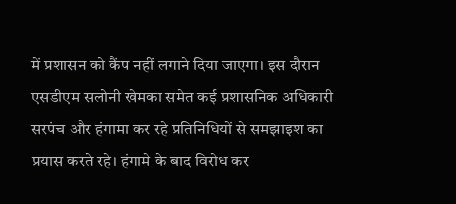में प्रशासन को कैंप नहीं लगाने दिया जाएगा। इस दौरान एसडीएम सलोनी खेमका समेत कई प्रशासनिक अधिकारी सरपंच और हंगामा कर रहे प्रतिनिधियों से समझाइश का प्रयास करते रहे। हंगामे के बाद विरोध कर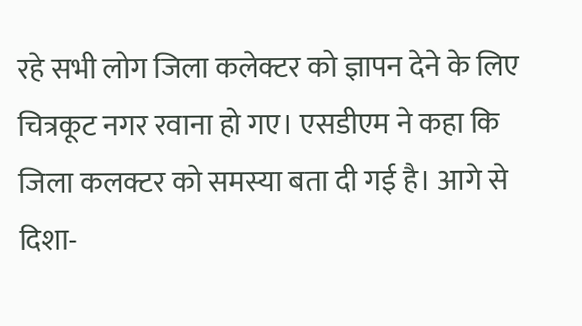रहे सभी लोग जिला कलेक्टर को ज्ञापन देने के लिए चित्रकूट नगर रवाना हो गए। एसडीएम ने कहा कि जिला कलक्टर को समस्या बता दी गई है। आगे से दिशा-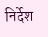निर्देश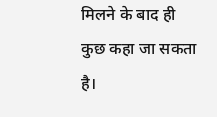मिलने के बाद ही कुछ कहा जा सकता है।